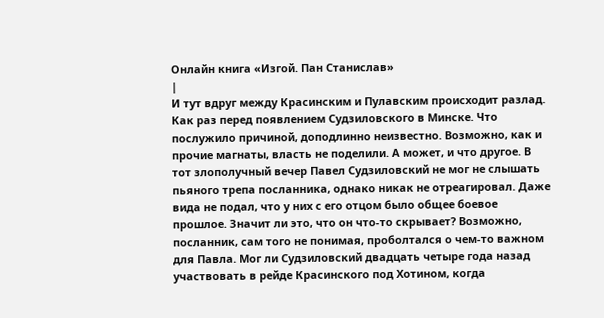Онлайн книга «Изгой. Пан Станислав»
|
И тут вдруг между Красинским и Пулавским происходит разлад. Как раз перед появлением Судзиловского в Минске. Что послужило причиной, доподлинно неизвестно. Возможно, как и прочие магнаты, власть не поделили. А может, и что другое. В тот злополучный вечер Павел Судзиловский не мог не слышать пьяного трепа посланника, однако никак не отреагировал. Даже вида не подал, что у них с его отцом было общее боевое прошлое. Значит ли это, что он что-то скрывает? Возможно, посланник, сам того не понимая, проболтался о чем-то важном для Павла. Мог ли Судзиловский двадцать четыре года назад участвовать в рейде Красинского под Хотином, когда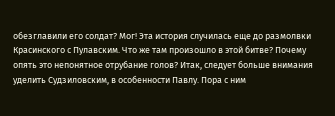обезглавили его солдат? Мог! Эта история случилась еще до размолвки Красинского с Пулавским. Что же там произошло в этой битве? Почему опять это непонятное отрубание голов? Итак, следует больше внимания уделить Судзиловским, в особенности Павлу. Пора с ним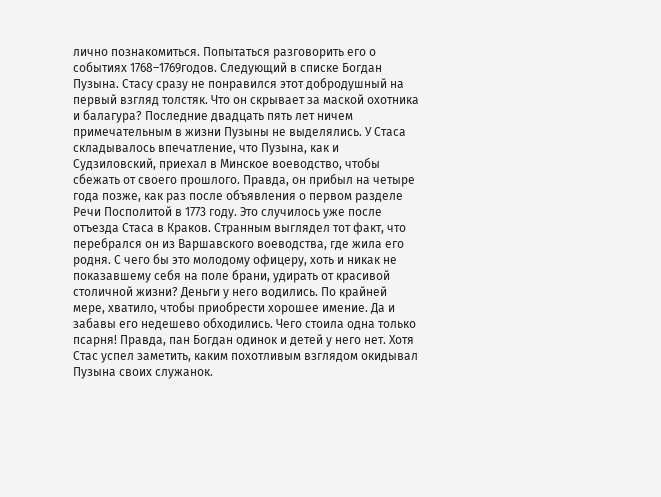лично познакомиться. Попытаться разговорить его о событиях 1768–1769годов. Следующий в списке Богдан Пузына. Стасу сразу не понравился этот добродушный на первый взгляд толстяк. Что он скрывает за маской охотника и балагура? Последние двадцать пять лет ничем примечательным в жизни Пузыны не выделялись. У Стаса складывалось впечатление, что Пузына, как и Судзиловский, приехал в Минское воеводство, чтобы сбежать от своего прошлого. Правда, он прибыл на четыре года позже, как раз после объявления о первом разделе Речи Посполитой в 1773 году. Это случилось уже после отъезда Стаса в Краков. Странным выглядел тот факт, что перебрался он из Варшавского воеводства, где жила его родня. С чего бы это молодому офицеру, хоть и никак не показавшему себя на поле брани, удирать от красивой столичной жизни? Деньги у него водились. По крайней мере, хватило, чтобы приобрести хорошее имение. Да и забавы его недешево обходились. Чего стоила одна только псарня! Правда, пан Богдан одинок и детей у него нет. Хотя Стас успел заметить, каким похотливым взглядом окидывал Пузына своих служанок.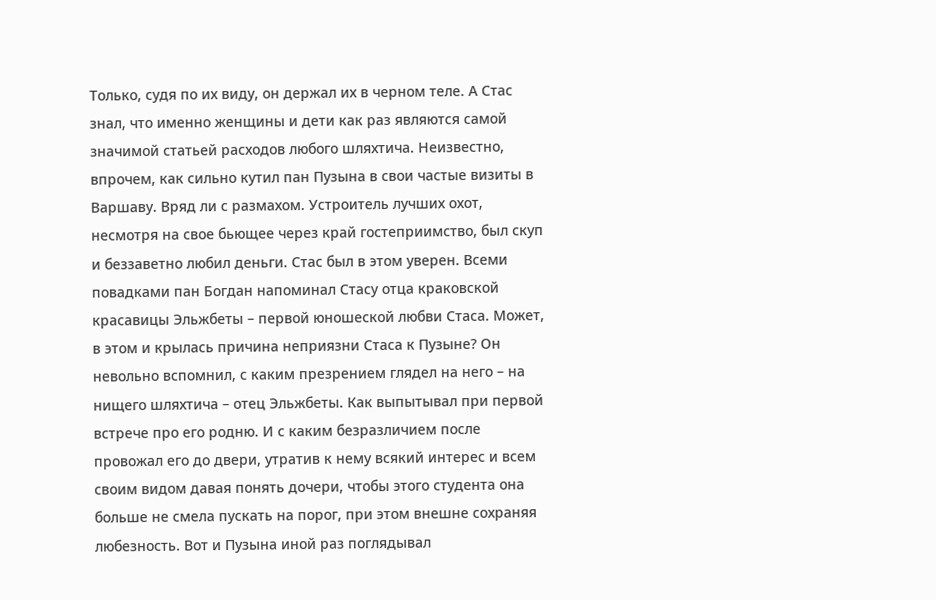Только, судя по их виду, он держал их в черном теле. А Стас знал, что именно женщины и дети как раз являются самой значимой статьей расходов любого шляхтича. Неизвестно, впрочем, как сильно кутил пан Пузына в свои частые визиты в Варшаву. Вряд ли с размахом. Устроитель лучших охот, несмотря на свое бьющее через край гостеприимство, был скуп и беззаветно любил деньги. Стас был в этом уверен. Всеми повадками пан Богдан напоминал Стасу отца краковской красавицы Эльжбеты – первой юношеской любви Стаса. Может, в этом и крылась причина неприязни Стаса к Пузыне? Он невольно вспомнил, с каким презрением глядел на него – на нищего шляхтича – отец Эльжбеты. Как выпытывал при первой встрече про его родню. И с каким безразличием после провожал его до двери, утратив к нему всякий интерес и всем своим видом давая понять дочери, чтобы этого студента она больше не смела пускать на порог, при этом внешне сохраняя любезность. Вот и Пузына иной раз поглядывал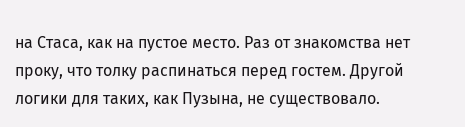на Стаса, как на пустое место. Раз от знакомства нет проку, что толку распинаться перед гостем. Другой логики для таких, как Пузына, не существовало.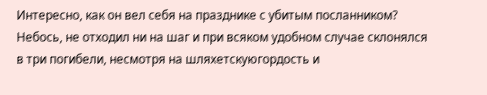Интересно, как он вел себя на празднике с убитым посланником? Небось, не отходил ни на шаг и при всяком удобном случае склонялся в три погибели, несмотря на шляхетскуюгордость и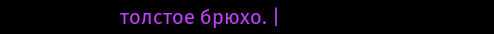толстое брюхо. |